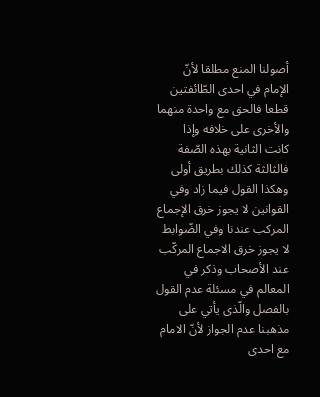أصولنا المنع مطلقا لأنّ الإمام في احدى الطّائفتين قطعا فالحق مع واحدة منهما والأخرى على خلافه وإذا كانت الثانية بهذه الصّفة فالثالثة كذلك بطريق أولى وهكذا القول فيما زاد وفي القوانين لا يجوز خرق الإجماع المركب عندنا وفي الضّوابط لا يجوز خرق الاجماع المركّب عند الأصحاب وذكر في المعالم في مسئلة عدم القول بالفصل والّذى يأتي على مذهبنا عدم الجواز لأنّ الامام مع احدى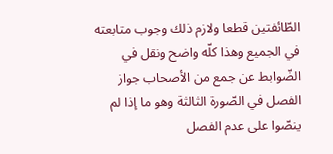الطّائفتين قطعا ولازم ذلك وجوب متابعته في الجميع وهذا كلّه واضح ونقل في الضّوابط عن جمع من الأصحاب جواز الفصل في الصّورة الثالثة وهو ما إذا لم ينصّوا على عدم الفصل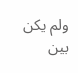ولم يكن بين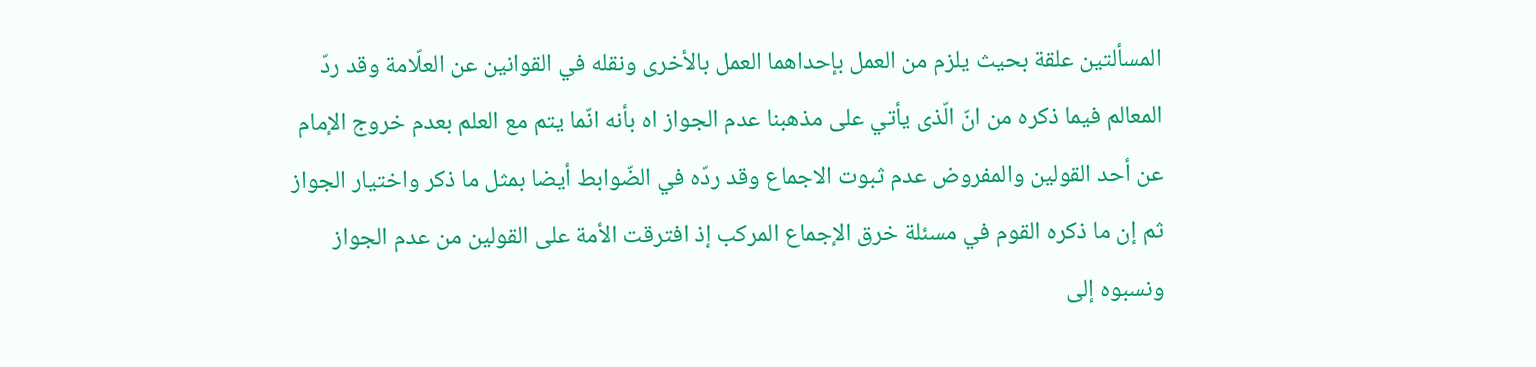المسألتين علقة بحيث يلزم من العمل بإحداهما العمل بالأخرى ونقله في القوانين عن العلّامة وقد ردّ المعالم فيما ذكره من انّ الّذى يأتي على مذهبنا عدم الجواز اه بأنه انّما يتم مع العلم بعدم خروج الإمام عن أحد القولين والمفروض عدم ثبوت الاجماع وقد ردّه في الضّوابط أيضا بمثل ما ذكر واختيار الجواز ثم إن ما ذكره القوم في مسئلة خرق الإجماع المركب إذ افترقت الأمة على القولين من عدم الجواز ونسبوه إلى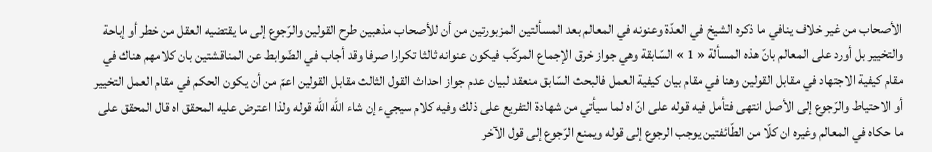الأصحاب من غير خلاف ينافي ما ذكره الشيخ في العدّة وعنونه في المعالم بعد المسألتين المزبورتين من أن للأصحاب مذهبين طرح القولين والرّجوع إلى ما يقتضيه العقل من خطر أو إباحة والتخيير بل أورد على المعالم بانّ هذه المسألة « 1 » السّابقة وهي جواز خرق الإجماع المركّب فيكون عنوانه ثالثا تكرارا صرفا وقد أجاب في الضّوابط عن المناقشتين بان كلامهم هناك في مقام كيفية الاجتهاد في مقابل القولين وهنا في مقام بيان كيفية العمل فالبحث السّابق منعقد لبيان عدم جواز احداث القول الثالث مقابل القولين اعمّ من أن يكون الحكم في مقام العمل التخيير أو الاحتياط والرّجوع إلى الأصل انتهى فتأمل فيه قوله على انّ اه لما سيأتي من شهادة التفريع على ذلك وفيه كلام سيجيء إن شاء الله اللّه قوله ولذا اعترض عليه المحقق اه قال المحقق على ما حكاه في المعالم وغيره ان كلّا من الطّائفتين يوجب الرجوع إلى قوله ويمنع الرّجوع إلى قول الآخر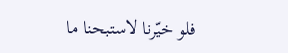فلو خيّرنا لاستبحنا ما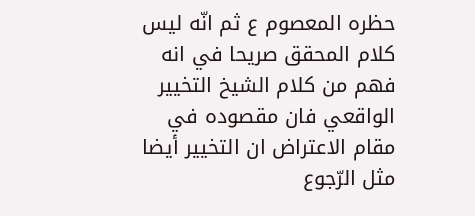حظره المعصوم ع ثم انّه ليس كلام المحقق صريحا في انه فهم من كلام الشيخ التخيير الواقعي فان مقصوده في مقام الاعتراض ان التخيير أيضا مثل الرّجوع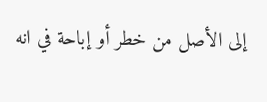إلى الأصل من خطر أو إباحة في انه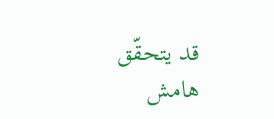قد يتحقّق
هامش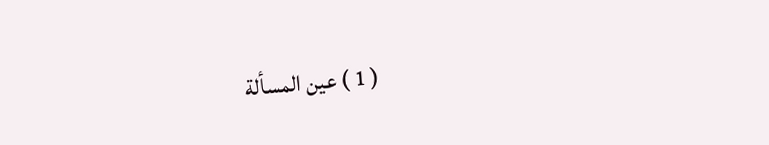( 1 ) عين المسألة